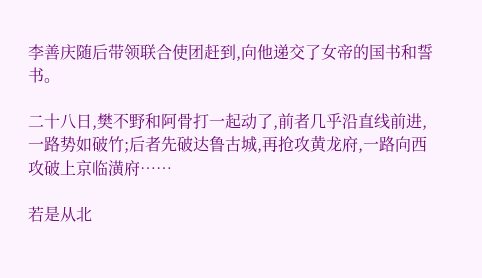李善庆随后带领联合使团赶到,向他递交了女帝的国书和誓书。

二十八日,樊不野和阿骨打一起动了,前者几乎沿直线前进,一路势如破竹;后者先破达鲁古城,再抢攻黄龙府,一路向西攻破上京临潢府……

若是从北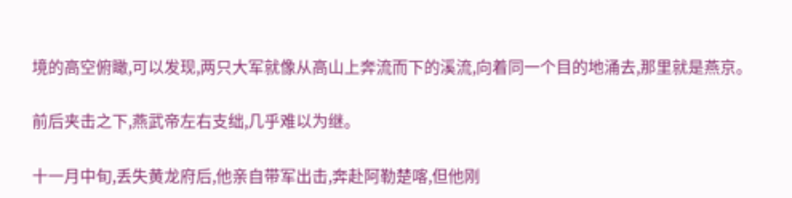境的高空俯瞰,可以发现,两只大军就像从高山上奔流而下的溪流,向着同一个目的地涌去,那里就是燕京。

前后夹击之下,燕武帝左右支绌,几乎难以为继。

十一月中旬,丢失黄龙府后,他亲自带军出击,奔赴阿勒楚喀,但他刚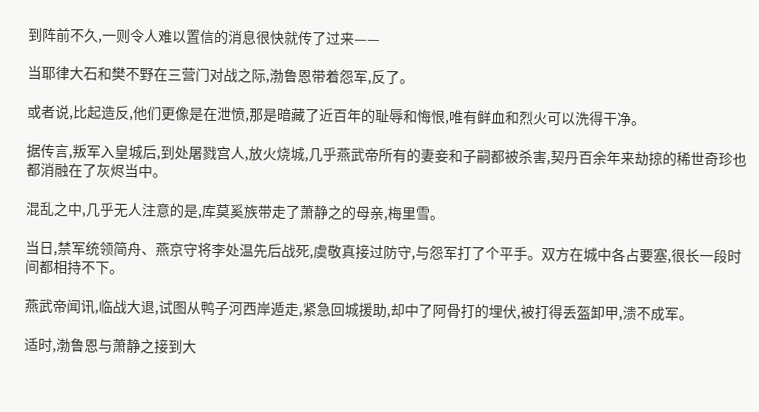到阵前不久,一则令人难以置信的消息很快就传了过来——

当耶律大石和樊不野在三营门对战之际,渤鲁恩带着怨军,反了。

或者说,比起造反,他们更像是在泄愤,那是暗藏了近百年的耻辱和悔恨,唯有鲜血和烈火可以洗得干净。

据传言,叛军入皇城后,到处屠戮宫人,放火烧城,几乎燕武帝所有的妻妾和子嗣都被杀害,契丹百余年来劫掠的稀世奇珍也都消融在了灰烬当中。

混乱之中,几乎无人注意的是,库莫奚族带走了萧静之的母亲,梅里雪。

当日,禁军统领简舟、燕京守将李处温先后战死,虞敬真接过防守,与怨军打了个平手。双方在城中各占要塞,很长一段时间都相持不下。

燕武帝闻讯,临战大退,试图从鸭子河西岸遁走,紧急回城援助,却中了阿骨打的埋伏,被打得丢盔卸甲,溃不成军。

适时,渤鲁恩与萧静之接到大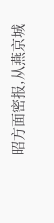昭方面密报,从燕京城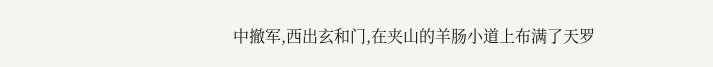中撤军,西出玄和门,在夹山的羊肠小道上布满了天罗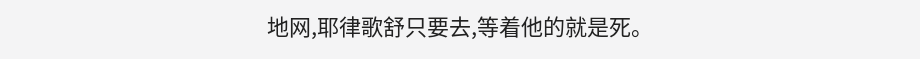地网,耶律歌舒只要去,等着他的就是死。